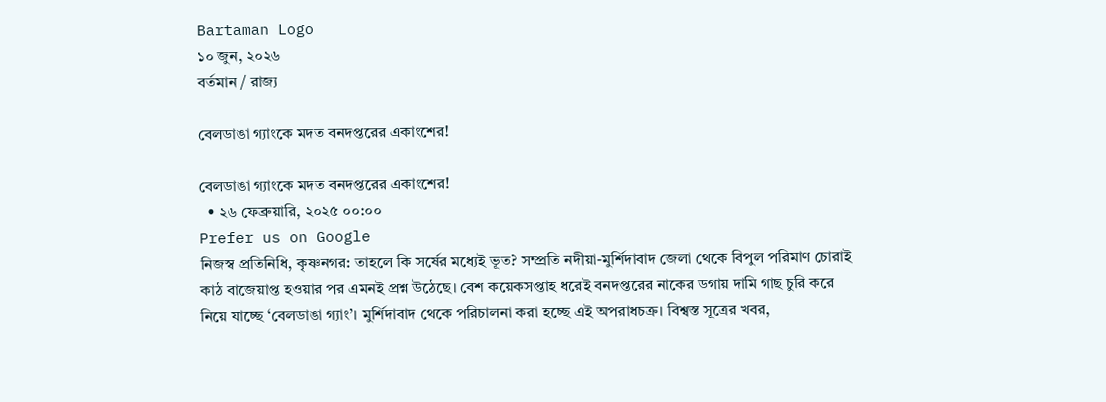Bartaman Logo
১০ জুন, ২০২৬
বর্তমান / রাজ্য

বেলডাঙা গ্যাংকে মদত বনদপ্তরের একাংশের!

বেলডাঙা গ্যাংকে মদত বনদপ্তরের একাংশের!
  • ২৬ ফেব্রুয়ারি, ২০২৫ ০০:০০
Prefer us on Google
নিজস্ব প্রতিনিধি, কৃষ্ণনগর: তাহলে কি সর্ষের মধ্যেই ভূত? সম্প্রতি নদীয়া-মুর্শিদাবাদ জেলা থেকে বিপুল পরিমাণ চোরাই কাঠ বাজেয়াপ্ত হওয়ার পর এমনই প্রশ্ন উঠেছে। বেশ কয়েকসপ্তাহ ধরেই বনদপ্তরের নাকের ডগায় দামি গাছ চুরি করে নিয়ে যাচ্ছে ‘বেলডাঙা গ্যাং’। মুর্শিদাবাদ থেকে পরিচালনা করা হচ্ছে এই অপরাধচক্র। বিশ্বস্ত সূত্রের খবর,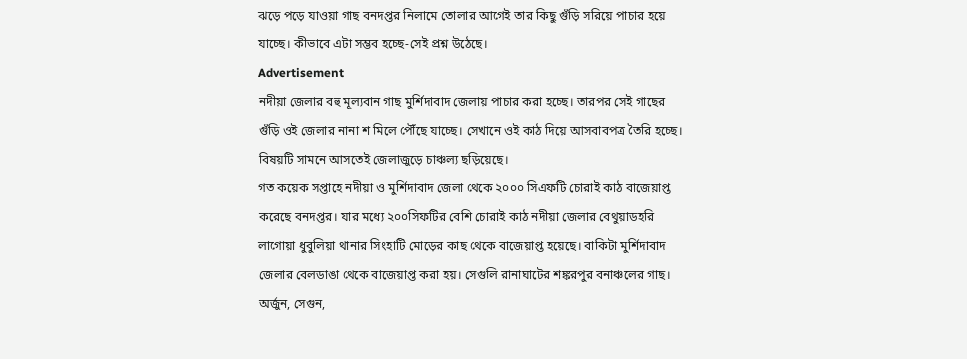ঝড়ে পড়ে যাওয়া গাছ বনদপ্তর নিলামে তোলার আগেই তার কিছু গুঁড়ি সরিয়ে পাচার হয়ে যাচ্ছে। কীভাবে এটা সম্ভব হচ্ছে-সেই প্রশ্ন উঠেছে।
Advertisement
নদীয়া জেলার বহু মূল্যবান গাছ মুর্শিদাবাদ জেলায় পাচার করা হচ্ছে। তারপর সেই গাছের গুঁড়ি ওই জেলার নানা শ মিলে পৌঁছে যাচ্ছে। সেখানে ওই কাঠ দিয়ে আসবাবপত্র তৈরি হচ্ছে। বিষয়টি সামনে আসতেই জেলাজুড়ে চাঞ্চল্য ছড়িয়েছে।
গত কয়েক সপ্তাহে নদীয়া ও মুর্শিদাবাদ জেলা থেকে ২০০০ সিএফটি চোরাই কাঠ বাজেয়াপ্ত করেছে বনদপ্তর। যার মধ্যে ২০০সিফটির বেশি চোরাই কাঠ নদীয়া জেলার বেথুয়াডহরি লাগোয়া ধুবুলিয়া থানার সিংহাটি মোড়ের কাছ থেকে বাজেয়াপ্ত হয়েছে। বাকিটা মুর্শিদাবাদ জেলার বেলডাঙা থেকে বাজেয়াপ্ত করা হয়। সেগুলি রানাঘাটের শঙ্করপুর বনাঞ্চলের গাছ। অর্জুন, সেগুন,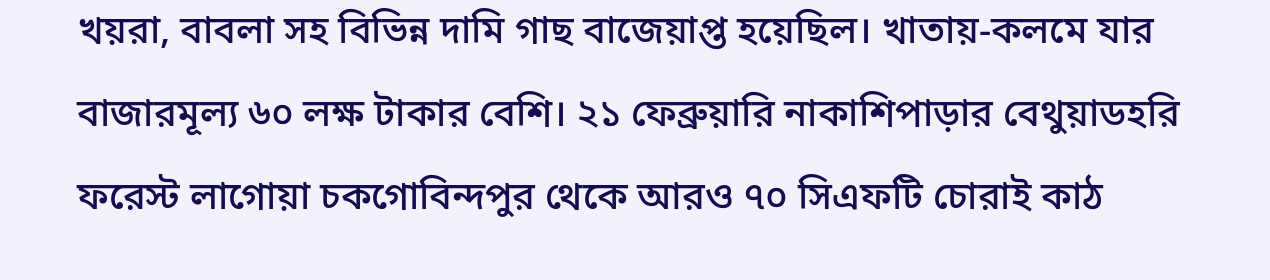খয়রা, বাবলা সহ বিভিন্ন দামি গাছ বাজেয়াপ্ত হয়েছিল। খাতায়-কলমে যার বাজারমূল্য ৬০ লক্ষ টাকার বেশি। ২১ ফেব্রুয়ারি নাকাশিপাড়ার বেথুয়াডহরি ফরেস্ট লাগোয়া চকগোবিন্দপুর থেকে আরও ৭০ সিএফটি চোরাই কাঠ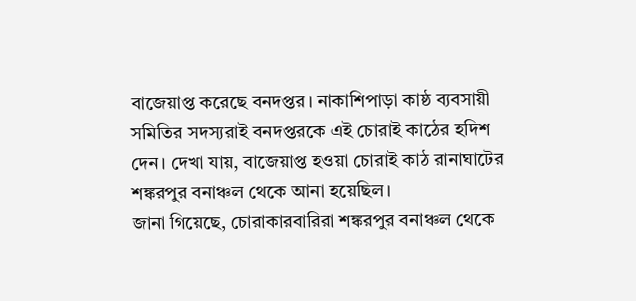বাজেয়াপ্ত করেছে বনদপ্তর। নাকাশিপাড়া কাষ্ঠ ব্যবসায়ী সমিতির সদস্যরাই বনদপ্তরকে এই চোরাই কাঠের হদিশ দেন। দেখা যায়, বাজেয়াপ্ত হওয়া চোরাই কাঠ রানাঘাটের শঙ্করপুর বনাঞ্চল থেকে আনা হয়েছিল।
জানা গিয়েছে, চোরাকারবারিরা শঙ্করপুর বনাঞ্চল থেকে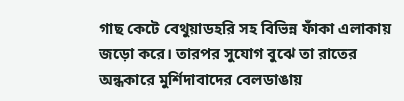গাছ কেটে বেথুয়াডহরি সহ বিভিন্ন ফাঁকা এলাকায় জড়ো করে। তারপর সুযোগ বুঝে তা রাতের অন্ধকারে মুর্শিদাবাদের বেলডাঙায়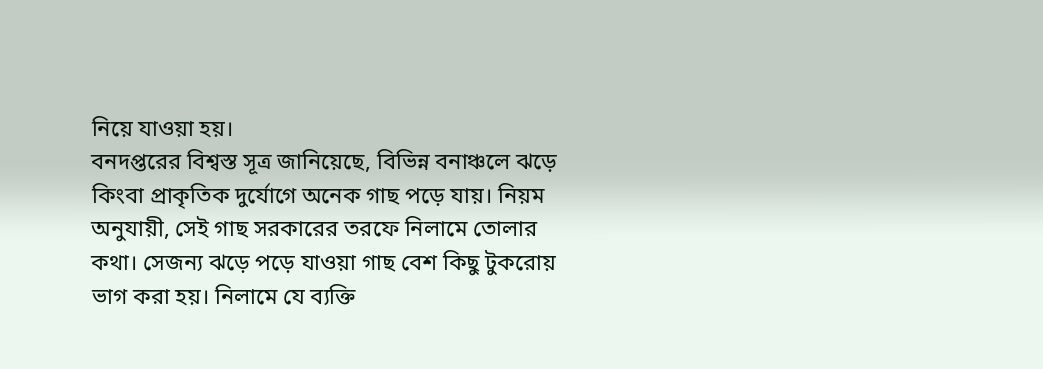নিয়ে যাওয়া হয়।
বনদপ্তরের বিশ্বস্ত সূত্র জানিয়েছে, বিভিন্ন বনাঞ্চলে ঝড়ে কিংবা প্রাকৃতিক দুর্যোগে অনেক গাছ পড়ে যায়। নিয়ম অনুযায়ী, সেই গাছ সরকারের তরফে নিলামে তোলার কথা। সেজন্য ঝড়ে পড়ে যাওয়া গাছ বেশ কিছু টুকরোয় ভাগ করা হয়।‌ নিলামে যে ব্যক্তি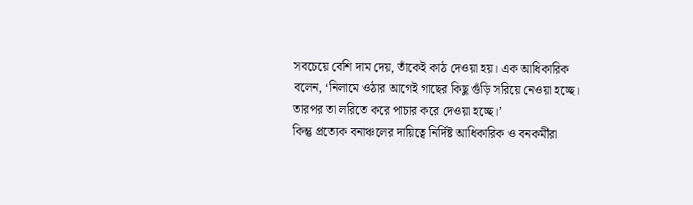সবচেয়ে বেশি দাম দেয়, তাঁকেই কাঠ দেওয়া হয়। এক আধিকারিক বলেন, ‘নিলামে ওঠার আগেই গাছের কিছু গুঁড়ি সরিয়ে নেওয়া হচ্ছে। তারপর তা লরিতে করে পাচার করে দেওয়া হচ্ছে।’
কিন্তু প্রত্যেক বনাঞ্চলের দায়িত্বে নির্দিষ্ট আধিকারিক ও বনকর্মীরা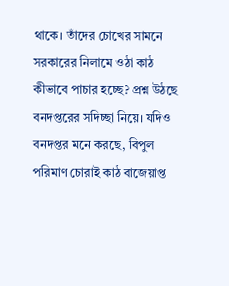থাকে। তাঁদের চোখের সামনে সরকারের নিলামে ওঠা কাঠ কীভাবে পাচার হচ্ছে? প্রশ্ন উঠছে বনদপ্তরের সদিচ্ছা নিয়ে। যদিও বনদপ্তর মনে করছে, বিপুল পরিমাণ চোরাই কাঠ বাজেয়াপ্ত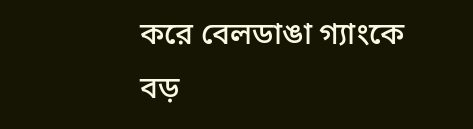করে বেলডাঙা গ্যাংকে বড়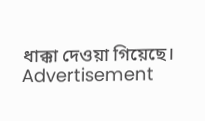ধাক্কা দেওয়া গিয়েছে।
Advertisement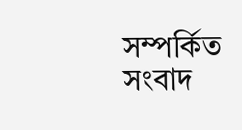সম্পর্কিত সংবাদ